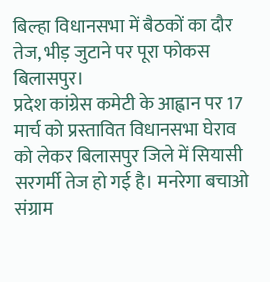बिल्हा विधानसभा में बैठकों का दौर तेज, भीड़ जुटाने पर पूरा फोकस
बिलासपुर।
प्रदेश कांग्रेस कमेटी के आह्वान पर 17 मार्च को प्रस्तावित विधानसभा घेराव को लेकर बिलासपुर जिले में सियासी सरगर्मी तेज हो गई है। मनरेगा बचाओ संग्राम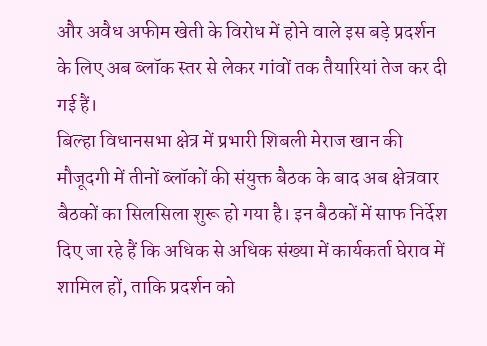और अवैध अफीम खेती के विरोध में होने वाले इस बड़े प्रदर्शन के लिए अब ब्लॉक स्तर से लेकर गांवों तक तैयारियां तेज कर दी गई हैं।
बिल्हा विधानसभा क्षेत्र में प्रभारी शिबली मेराज खान की मौजूदगी में तीनों ब्लॉकों की संयुक्त बैठक के बाद अब क्षेत्रवार बैठकों का सिलसिला शुरू हो गया है। इन बैठकों में साफ निर्देश दिए जा रहे हैं कि अधिक से अधिक संख्या में कार्यकर्ता घेराव में शामिल हों, ताकि प्रदर्शन को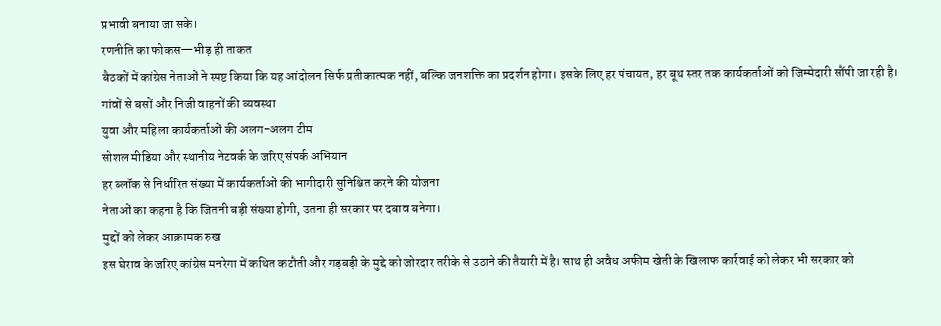प्रभावी बनाया जा सके।
रणनीति का फोकस—भीड़ ही ताकत
बैठकों में कांग्रेस नेताओं ने स्पष्ट किया कि यह आंदोलन सिर्फ प्रतीकात्मक नहीं, बल्कि जनशक्ति का प्रदर्शन होगा। इसके लिए हर पंचायत, हर बूथ स्तर तक कार्यकर्ताओं को जिम्मेदारी सौंपी जा रही है।
गांवों से बसों और निजी वाहनों की व्यवस्था
युवा और महिला कार्यकर्ताओं की अलग-अलग टीम
सोशल मीडिया और स्थानीय नेटवर्क के जरिए संपर्क अभियान
हर ब्लॉक से निर्धारित संख्या में कार्यकर्ताओं की भागीदारी सुनिश्चित करने की योजना
नेताओं का कहना है कि जितनी बड़ी संख्या होगी, उतना ही सरकार पर दबाव बनेगा।
मुद्दों को लेकर आक्रामक रुख
इस घेराव के जरिए कांग्रेस मनरेगा में कथित कटौती और गड़बड़ी के मुद्दे को जोरदार तरीके से उठाने की तैयारी में है। साथ ही अवैध अफीम खेती के खिलाफ कार्रवाई को लेकर भी सरकार को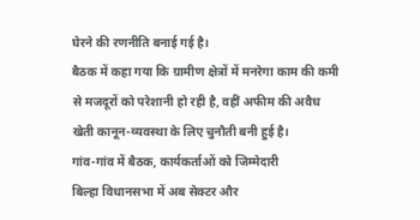घेरने की रणनीति बनाई गई है।
बैठक में कहा गया कि ग्रामीण क्षेत्रों में मनरेगा काम की कमी से मजदूरों को परेशानी हो रही है, वहीं अफीम की अवैध खेती कानून-व्यवस्था के लिए चुनौती बनी हुई है।
गांव-गांव में बैठक, कार्यकर्ताओं को जिम्मेदारी
बिल्हा विधानसभा में अब सेक्टर और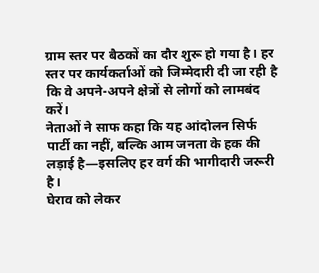ग्राम स्तर पर बैठकों का दौर शुरू हो गया है। हर स्तर पर कार्यकर्ताओं को जिम्मेदारी दी जा रही है कि वे अपने-अपने क्षेत्रों से लोगों को लामबंद करें।
नेताओं ने साफ कहा कि यह आंदोलन सिर्फ पार्टी का नहीं, बल्कि आम जनता के हक की लड़ाई है—इसलिए हर वर्ग की भागीदारी जरूरी है।
घेराव को लेकर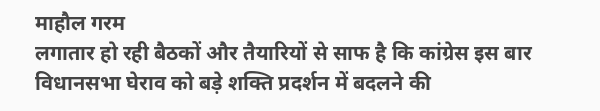माहौल गरम
लगातार हो रही बैठकों और तैयारियों से साफ है कि कांग्रेस इस बार विधानसभा घेराव को बड़े शक्ति प्रदर्शन में बदलने की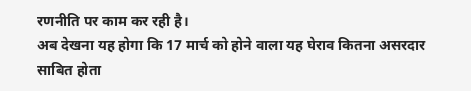रणनीति पर काम कर रही है।
अब देखना यह होगा कि 17 मार्च को होने वाला यह घेराव कितना असरदार साबित होता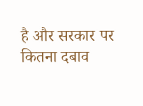है और सरकार पर कितना दबाव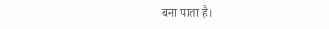बना पाता है।